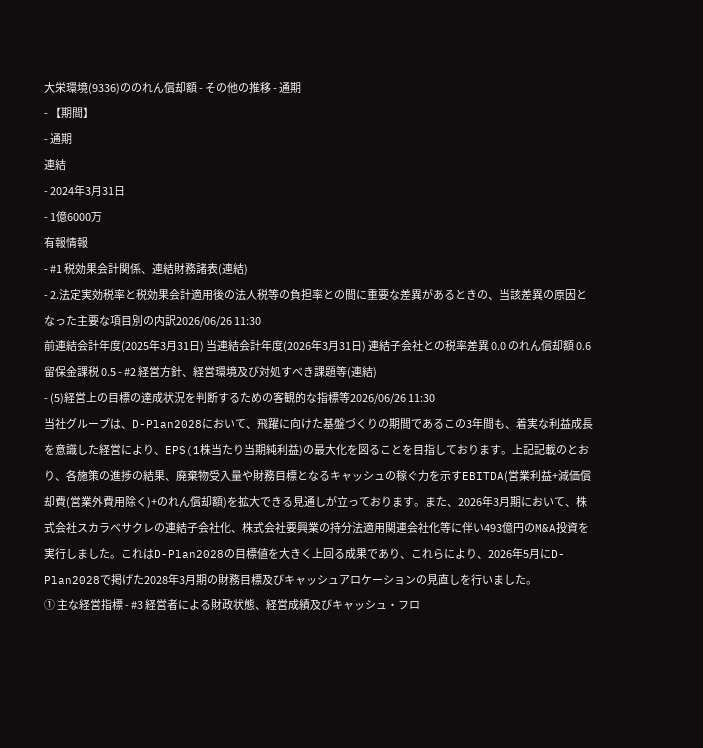大栄環境(9336)ののれん償却額 - その他の推移 - 通期
- 【期間】
- 通期
連結
- 2024年3月31日
- 1億6000万
有報情報
- #1 税効果会計関係、連結財務諸表(連結)
- 2.法定実効税率と税効果会計適用後の法人税等の負担率との間に重要な差異があるときの、当該差異の原因となった主要な項目別の内訳2026/06/26 11:30
前連結会計年度(2025年3月31日) 当連結会計年度(2026年3月31日) 連結子会社との税率差異 0.0 のれん償却額 0.6 留保金課税 0.5 - #2 経営方針、経営環境及び対処すべき課題等(連結)
- (5)経営上の目標の達成状況を判断するための客観的な指標等2026/06/26 11:30
当社グループは、D-Plan2028において、飛躍に向けた基盤づくりの期間であるこの3年間も、着実な利益成長を意識した経営により、EPS(1株当たり当期純利益)の最大化を図ることを目指しております。上記記載のとおり、各施策の進捗の結果、廃棄物受入量や財務目標となるキャッシュの稼ぐ力を示すEBITDA(営業利益+減価償却費(営業外費用除く)+のれん償却額)を拡大できる見通しが立っております。また、2026年3月期において、株式会社スカラベサクレの連結子会社化、株式会社要興業の持分法適用関連会社化等に伴い493億円のM&A投資を実行しました。これはD-Plan2028の目標値を大きく上回る成果であり、これらにより、2026年5月にD-Plan2028で掲げた2028年3月期の財務目標及びキャッシュアロケーションの見直しを行いました。
① 主な経営指標 - #3 経営者による財政状態、経営成績及びキャッシュ・フロ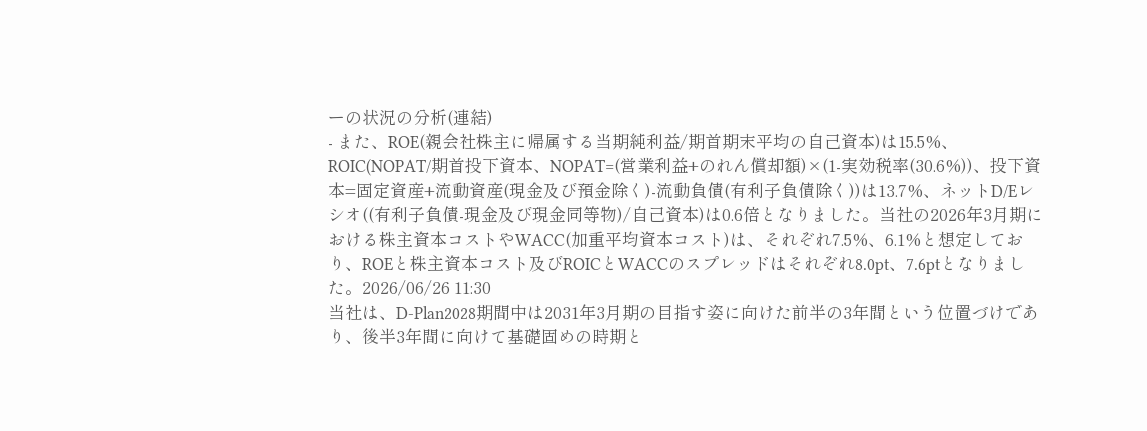ーの状況の分析(連結)
- また、ROE(親会社株主に帰属する当期純利益/期首期末平均の自己資本)は15.5%、ROIC(NOPAT/期首投下資本、NOPAT=(営業利益+のれん償却額)×(1-実効税率(30.6%))、投下資本=固定資産+流動資産(現金及び預金除く)-流動負債(有利子負債除く))は13.7%、ネットD/Eレシオ((有利子負債-現金及び現金同等物)/自己資本)は0.6倍となりました。当社の2026年3月期における株主資本コストやWACC(加重平均資本コスト)は、それぞれ7.5%、6.1%と想定しており、ROEと株主資本コスト及びROICとWACCのスプレッドはそれぞれ8.0pt、7.6ptとなりました。2026/06/26 11:30
当社は、D-Plan2028期間中は2031年3月期の目指す姿に向けた前半の3年間という位置づけであり、後半3年間に向けて基礎固めの時期と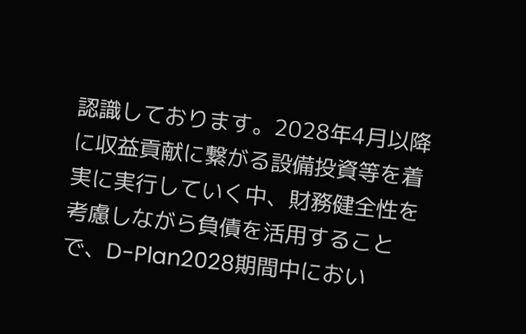認識しております。2028年4月以降に収益貢献に繋がる設備投資等を着実に実行していく中、財務健全性を考慮しながら負債を活用することで、D-Plan2028期間中におい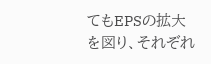てもEPSの拡大を図り、それぞれ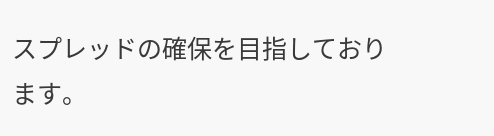スプレッドの確保を目指しております。